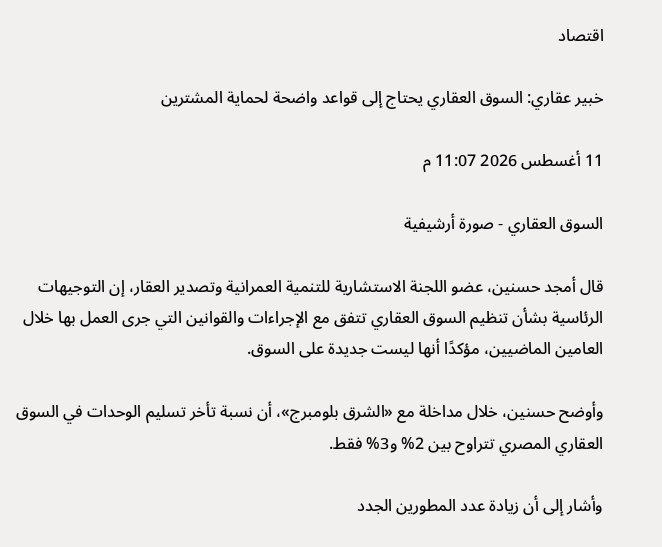اقتصاد

خبير عقاري: السوق العقاري يحتاج إلى قواعد واضحة لحماية المشترين

11 أغسطس 2026 11:07 م

السوق العقاري - صورة أرشيفية

قال أمجد حسنين، عضو اللجنة الاستشارية للتنمية العمرانية وتصدير العقار، إن التوجيهات الرئاسية بشأن تنظيم السوق العقاري تتفق مع الإجراءات والقوانين التي جرى العمل بها خلال العامين الماضيين، مؤكدًا أنها ليست جديدة على السوق.

وأوضح حسنين، خلال مداخلة مع «الشرق بلومبرج»، أن نسبة تأخر تسليم الوحدات في السوق العقاري المصري تتراوح بين 2% و3% فقط.

وأشار إلى أن زيادة عدد المطورين الجدد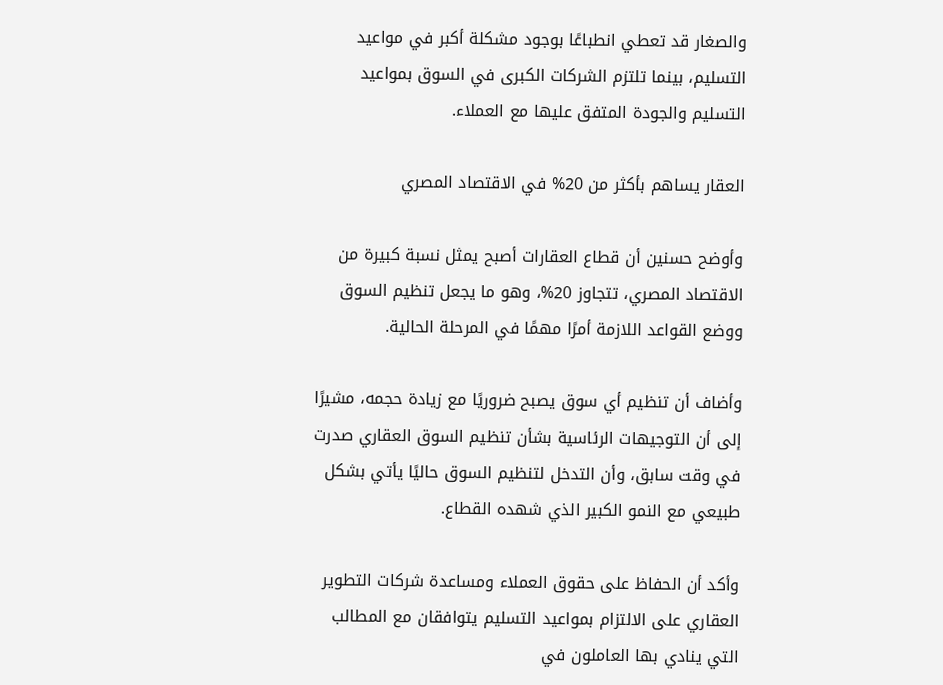والصغار قد تعطي انطباعًا بوجود مشكلة أكبر في مواعيد التسليم، بينما تلتزم الشركات الكبرى في السوق بمواعيد التسليم والجودة المتفق عليها مع العملاء.

العقار يساهم بأكثر من 20% في الاقتصاد المصري

وأوضح حسنين أن قطاع العقارات أصبح يمثل نسبة كبيرة من الاقتصاد المصري، تتجاوز 20%، وهو ما يجعل تنظيم السوق ووضع القواعد اللازمة أمرًا مهمًا في المرحلة الحالية.

وأضاف أن تنظيم أي سوق يصبح ضروريًا مع زيادة حجمه، مشيرًا إلى أن التوجيهات الرئاسية بشأن تنظيم السوق العقاري صدرت في وقت سابق، وأن التدخل لتنظيم السوق حاليًا يأتي بشكل طبيعي مع النمو الكبير الذي شهده القطاع.

وأكد أن الحفاظ على حقوق العملاء ومساعدة شركات التطوير العقاري على الالتزام بمواعيد التسليم يتوافقان مع المطالب التي ينادي بها العاملون في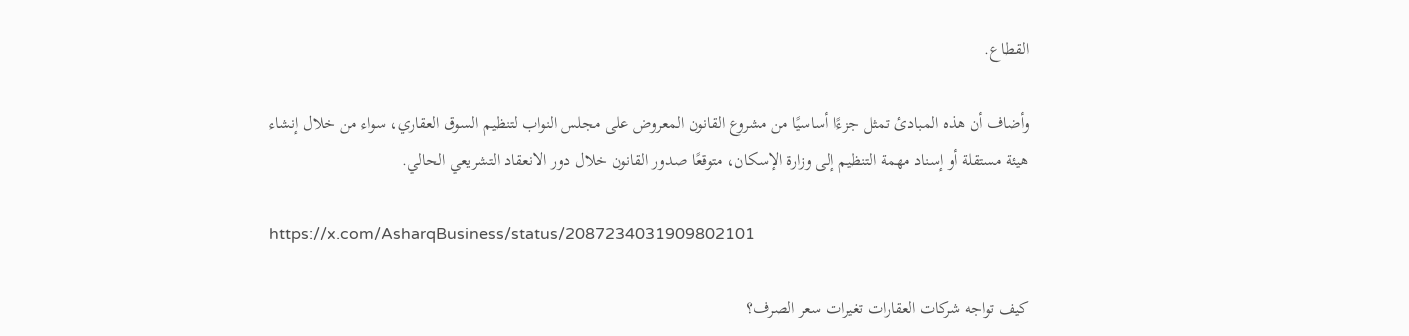القطاع.

وأضاف أن هذه المبادئ تمثل جزءًا أساسيًا من مشروع القانون المعروض على مجلس النواب لتنظيم السوق العقاري، سواء من خلال إنشاء هيئة مستقلة أو إسناد مهمة التنظيم إلى وزارة الإسكان، متوقعًا صدور القانون خلال دور الانعقاد التشريعي الحالي.

https://x.com/AsharqBusiness/status/2087234031909802101

كيف تواجه شركات العقارات تغيرات سعر الصرف؟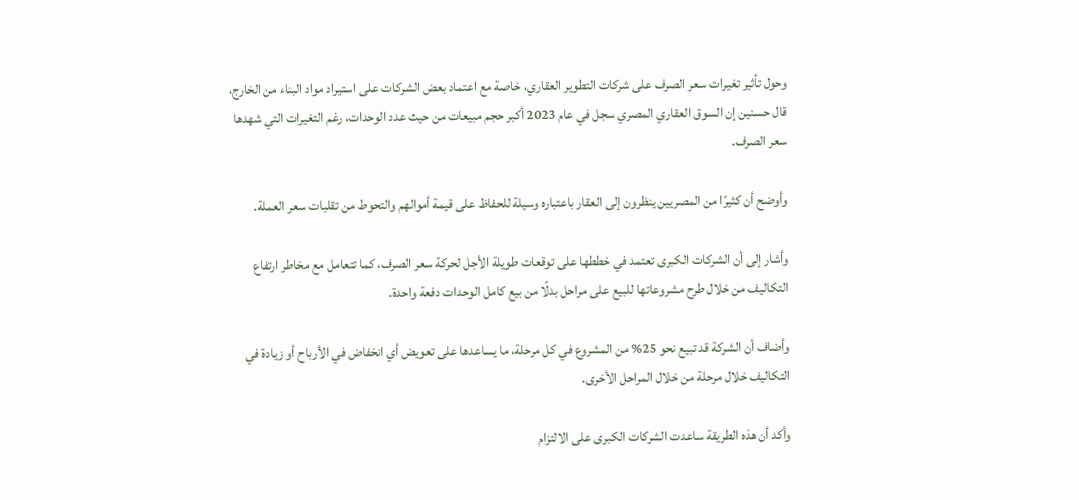وحول تأثير تغيرات سعر الصرف على شركات التطوير العقاري، خاصة مع اعتماد بعض الشركات على استيراد مواد البناء من الخارج، قال حسنين إن السوق العقاري المصري سجل في عام 2023 أكبر حجم مبيعات من حيث عدد الوحدات، رغم التغيرات التي شهدها سعر الصرف.

وأوضح أن كثيرًا من المصريين ينظرون إلى العقار باعتباره وسيلة للحفاظ على قيمة أموالهم والتحوط من تقلبات سعر العملة.

وأشار إلى أن الشركات الكبرى تعتمد في خططها على توقعات طويلة الأجل لحركة سعر الصرف، كما تتعامل مع مخاطر ارتفاع التكاليف من خلال طرح مشروعاتها للبيع على مراحل بدلًا من بيع كامل الوحدات دفعة واحدة.

وأضاف أن الشركة قد تبيع نحو 25% من المشروع في كل مرحلة، ما يساعدها على تعويض أي انخفاض في الأرباح أو زيادة في التكاليف خلال مرحلة من خلال المراحل الأخرى.

وأكد أن هذه الطريقة ساعدت الشركات الكبرى على الالتزام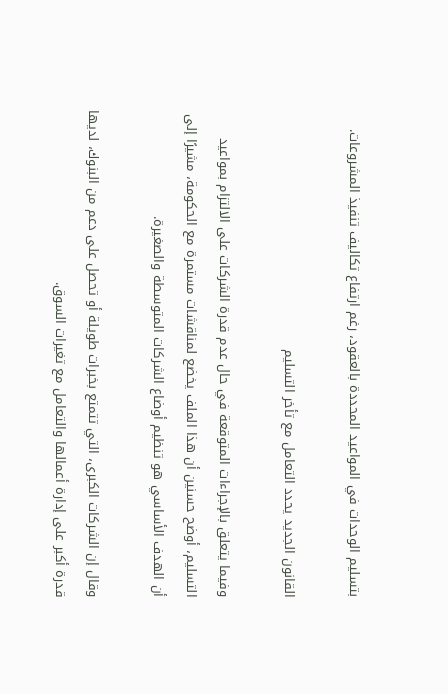بتسليم الوحدات في المواعيد المحددة بالعقود، رغم ارتفاع تكاليف تنفيذ المشروعات.

القانون الجديد يحدد التعامل مع تأخر التسليم

وفيما يتعلق بالإجراءات المتوقعة في حال عدم قدرة الشركات على الالتزام بمواعيد التسليم، أوضح حسنين أن هذا الملف يخضع لمناقشات مستمرة مع الحكومة، مشيرًا إلى أن الهدف الأساسي هو تنظيم أوضاع الشركات المتوسطة والصغيرة.

وقال إن الشركات الكبرى، التي تتمتع بخبرات طويلة أو تحصل على دعم من البنوك، لديها قدرة أكبر على إدارة أعمالها والتعامل مع تغيرات السوق.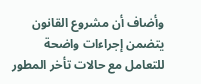وأضاف أن مشروع القانون يتضمن إجراءات واضحة للتعامل مع حالات تأخر المطور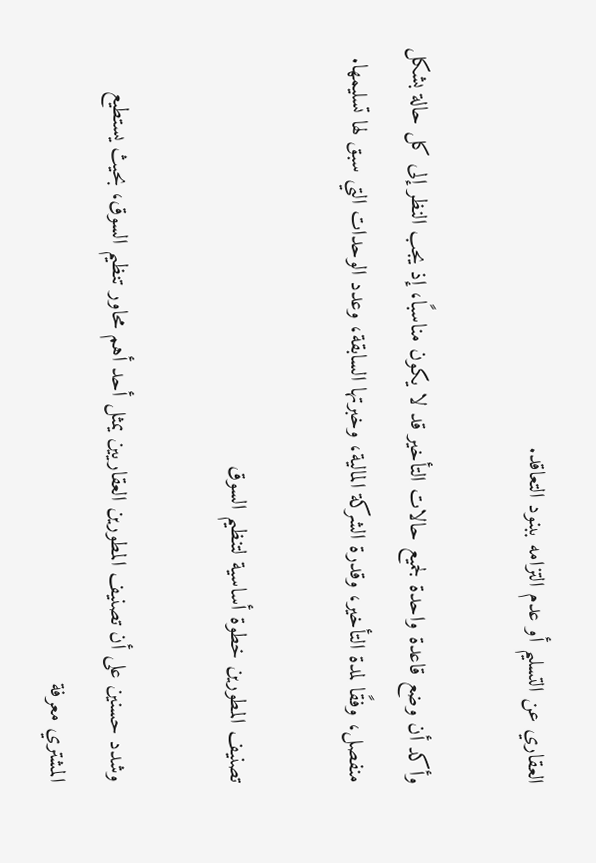العقاري عن التسليم أو عدم التزامه ببنود التعاقد.

وأكد أن وضع قاعدة واحدة لجميع حالات التأخير قد لا يكون مناسبًا، إذ يجب النظر إلى كل حالة بشكل منفصل، وفقًا لمدة التأخير، وقدرة الشركة المالية، وخبرتها السابقة، وعدد الوحدات التي سبق لها تسليمها.

تصنيف المطورين خطوة أساسية لتنظيم السوق

وشدد حسنين على أن تصنيف المطورين العقاريين يمثل أحد أهم محاور تنظيم السوق، بحيث يستطيع المشتري معرفة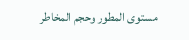مستوى المطور وحجم المخاطر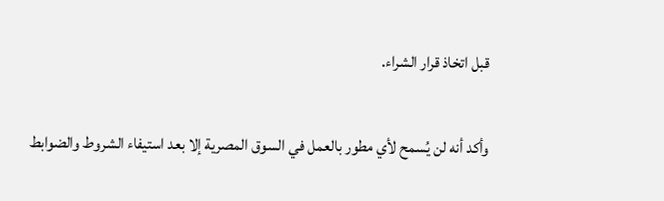قبل اتخاذ قرار الشراء.

وأكد أنه لن يُسمح لأي مطور بالعمل في السوق المصرية إلا بعد استيفاء الشروط والضوابط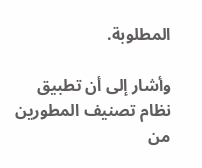المطلوبة.

وأشار إلى أن تطبيق نظام تصنيف المطورين من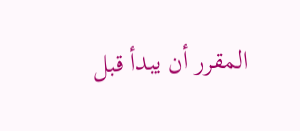المقرر أن يبدأ قبل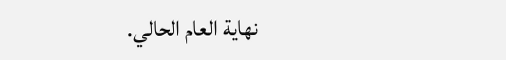نهاية العام الحالي.